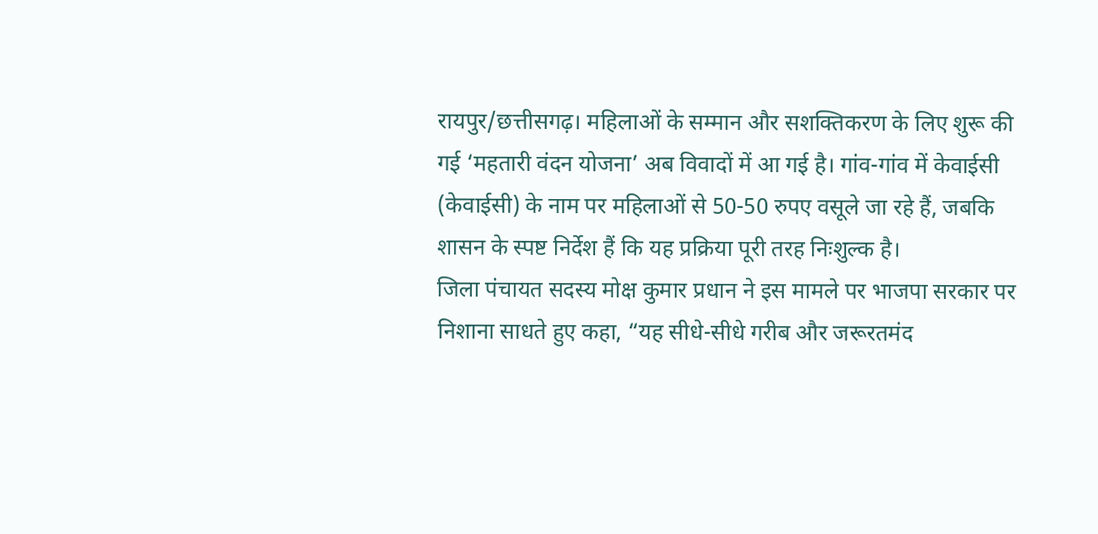रायपुर/छत्तीसगढ़। महिलाओं के सम्मान और सशक्तिकरण के लिए शुरू की गई ‘महतारी वंदन योजना’ अब विवादों में आ गई है। गांव-गांव में केवाईसी (केवाईसी) के नाम पर महिलाओं से 50-50 रुपए वसूले जा रहे हैं, जबकि शासन के स्पष्ट निर्देश हैं कि यह प्रक्रिया पूरी तरह निःशुल्क है।
जिला पंचायत सदस्य मोक्ष कुमार प्रधान ने इस मामले पर भाजपा सरकार पर निशाना साधते हुए कहा, “यह सीधे-सीधे गरीब और जरूरतमंद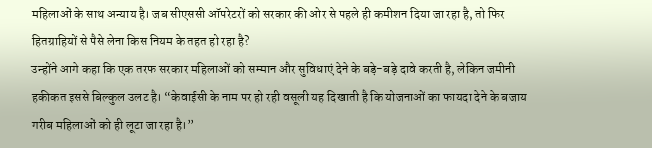महिलाओं के साथ अन्याय है। जब सीएससी ऑपरेटरों को सरकार की ओर से पहले ही कमीशन दिया जा रहा है, तो फिर हितग्राहियों से पैसे लेना किस नियम के तहत हो रहा है?
उन्होंने आगे कहा कि एक तरफ सरकार महिलाओं को सम्मान और सुविधाएं देने के बड़े-बड़े दावे करती है, लेकिन जमीनी हकीकत इससे बिल्कुल उलट है। “केवाईसी के नाम पर हो रही वसूली यह दिखाती है कि योजनाओं का फायदा देने के बजाय गरीब महिलाओं को ही लूटा जा रहा है।”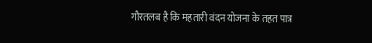गौरतलब है कि महतारी वंदन योजना के तहत पात्र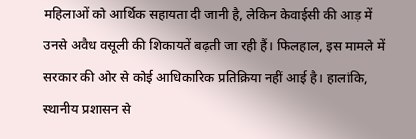महिलाओं को आर्थिक सहायता दी जानी है, लेकिन केवाईसी की आड़ में उनसे अवैध वसूली की शिकायतें बढ़ती जा रही हैं। फिलहाल, इस मामले में सरकार की ओर से कोई आधिकारिक प्रतिक्रिया नहीं आई है। हालांकि, स्थानीय प्रशासन से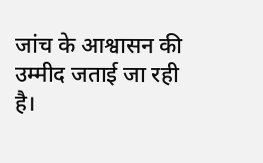जांच के आश्वासन की उम्मीद जताई जा रही है।